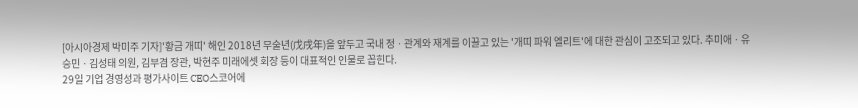[아시아경제 박미주 기자]'황금 개띠' 해인 2018년 무술년(戊戌年)을 앞두고 국내 정ㆍ관계와 재계를 이끌고 있는 '개띠 파워 엘리트'에 대한 관심이 고조되고 있다. 추미애ㆍ유승민ㆍ김성태 의원, 김부겸 장관, 박현주 미래에셋 회장 등이 대표적인 인물로 꼽힌다.
29일 기업 경영성과 평가사이트 CEO스코어에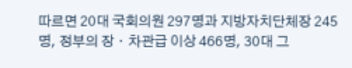따르면 20대 국회의원 297명과 지방자치단체장 245명, 정부의 장ㆍ차관급 이상 466명, 30대 그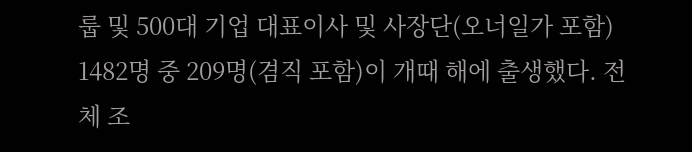룹 및 500대 기업 대표이사 및 사장단(오너일가 포함) 1482명 중 209명(겸직 포함)이 개때 해에 출생했다. 전체 조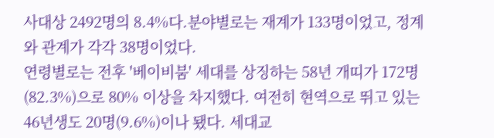사대상 2492명의 8.4%다.분야별로는 재계가 133명이었고, 정계와 관계가 각각 38명이었다.
연령별로는 전후 '베이비붐' 세대를 상징하는 58년 개띠가 172명(82.3%)으로 80% 이상을 차지했다. 여전히 현역으로 뛰고 있는 46년생도 20명(9.6%)이나 됐다. 세대교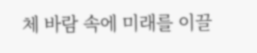체 바람 속에 미래를 이끌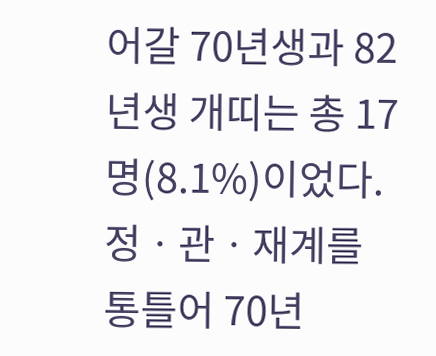어갈 70년생과 82년생 개띠는 총 17명(8.1%)이었다. 정ㆍ관ㆍ재계를 통틀어 70년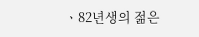ㆍ82년생의 젊은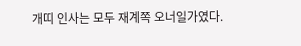개띠 인사는 모두 재계쪽 오너일가였다.